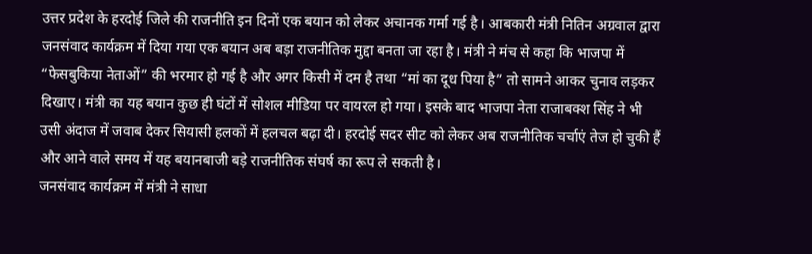उत्तर प्रदेश के हरदोई जिले की राजनीति इन दिनों एक बयान को लेकर अचानक गर्मा गई है। आबकारी मंत्री नितिन अग्रवाल द्वारा जनसंवाद कार्यक्रम में दिया गया एक बयान अब बड़ा राजनीतिक मुद्दा बनता जा रहा है। मंत्री ने मंच से कहा कि भाजपा में “फेसबुकिया नेताओं” की भरमार हो गई है और अगर किसी में दम है तथा “मां का दूध पिया है” तो सामने आकर चुनाव लड़कर दिखाए। मंत्री का यह बयान कुछ ही घंटों में सोशल मीडिया पर वायरल हो गया। इसके बाद भाजपा नेता राजाबक्श सिंह ने भी उसी अंदाज में जवाब देकर सियासी हलकों में हलचल बढ़ा दी। हरदोई सदर सीट को लेकर अब राजनीतिक चर्चाएं तेज हो चुकी हैं और आने वाले समय में यह बयानबाजी बड़े राजनीतिक संघर्ष का रूप ले सकती है।
जनसंवाद कार्यक्रम में मंत्री ने साधा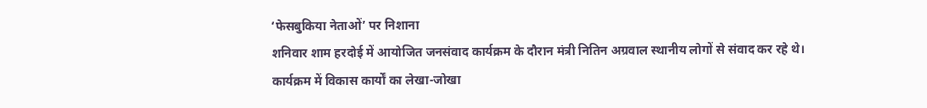‘फेसबुकिया नेताओं’ पर निशाना
शनिवार शाम हरदोई में आयोजित जनसंवाद कार्यक्रम के दौरान मंत्री नितिन अग्रवाल स्थानीय लोगों से संवाद कर रहे थे। कार्यक्रम में विकास कार्यों का लेखा-जोखा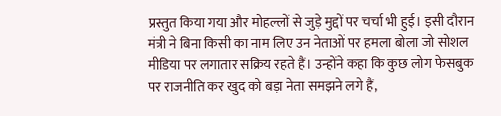प्रस्तुत किया गया और मोहल्लों से जुड़े मुद्दों पर चर्चा भी हुई। इसी दौरान मंत्री ने बिना किसी का नाम लिए उन नेताओं पर हमला बोला जो सोशल मीडिया पर लगातार सक्रिय रहते हैं। उन्होंने कहा कि कुछ लोग फेसबुक पर राजनीति कर खुद को बड़ा नेता समझने लगे हैं,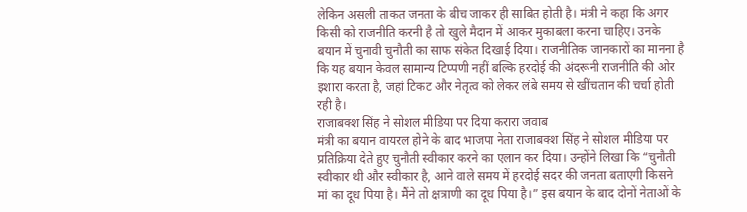लेकिन असली ताकत जनता के बीच जाकर ही साबित होती है। मंत्री ने कहा कि अगर किसी को राजनीति करनी है तो खुले मैदान में आकर मुकाबला करना चाहिए। उनके बयान में चुनावी चुनौती का साफ संकेत दिखाई दिया। राजनीतिक जानकारों का मानना है कि यह बयान केवल सामान्य टिप्पणी नहीं बल्कि हरदोई की अंदरूनी राजनीति की ओर इशारा करता है, जहां टिकट और नेतृत्व को लेकर लंबे समय से खींचतान की चर्चा होती रही है।
राजाबक्श सिंह ने सोशल मीडिया पर दिया करारा जवाब
मंत्री का बयान वायरल होने के बाद भाजपा नेता राजाबक्श सिंह ने सोशल मीडिया पर प्रतिक्रिया देते हुए चुनौती स्वीकार करने का एलान कर दिया। उन्होंने लिखा कि “चुनौती स्वीकार थी और स्वीकार है, आने वाले समय में हरदोई सदर की जनता बताएगी किसने मां का दूध पिया है। मैंने तो क्षत्राणी का दूध पिया है।” इस बयान के बाद दोनों नेताओं के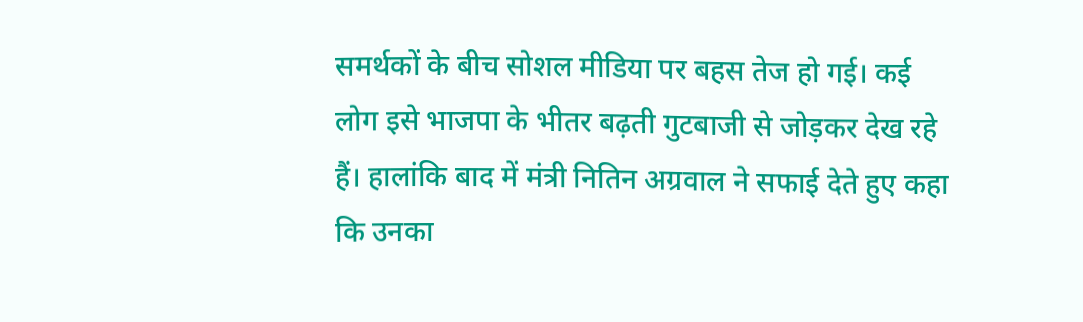समर्थकों के बीच सोशल मीडिया पर बहस तेज हो गई। कई लोग इसे भाजपा के भीतर बढ़ती गुटबाजी से जोड़कर देख रहे हैं। हालांकि बाद में मंत्री नितिन अग्रवाल ने सफाई देते हुए कहा कि उनका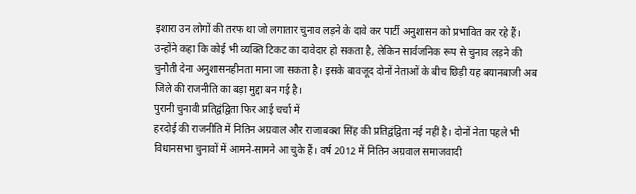इशारा उन लोगों की तरफ था जो लगातार चुनाव लड़ने के दावे कर पार्टी अनुशासन को प्रभावित कर रहे हैं। उन्होंने कहा कि कोई भी व्यक्ति टिकट का दावेदार हो सकता है, लेकिन सार्वजनिक रूप से चुनाव लड़ने की चुनौती देना अनुशासनहीनता माना जा सकता है। इसके बावजूद दोनों नेताओं के बीच छिड़ी यह बयानबाजी अब जिले की राजनीति का बड़ा मुद्दा बन गई है।
पुरानी चुनावी प्रतिद्वंद्विता फिर आई चर्चा में
हरदोई की राजनीति में नितिन अग्रवाल और राजाबक्श सिंह की प्रतिद्वंद्विता नई नहीं है। दोनों नेता पहले भी विधानसभा चुनावों में आमने-सामने आ चुके हैं। वर्ष 2012 में नितिन अग्रवाल समाजवादी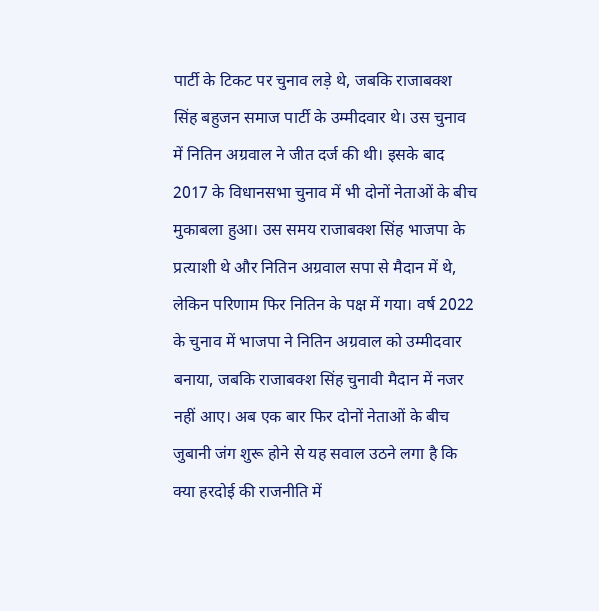पार्टी के टिकट पर चुनाव लड़े थे, जबकि राजाबक्श सिंह बहुजन समाज पार्टी के उम्मीदवार थे। उस चुनाव में नितिन अग्रवाल ने जीत दर्ज की थी। इसके बाद 2017 के विधानसभा चुनाव में भी दोनों नेताओं के बीच मुकाबला हुआ। उस समय राजाबक्श सिंह भाजपा के प्रत्याशी थे और नितिन अग्रवाल सपा से मैदान में थे, लेकिन परिणाम फिर नितिन के पक्ष में गया। वर्ष 2022 के चुनाव में भाजपा ने नितिन अग्रवाल को उम्मीदवार बनाया, जबकि राजाबक्श सिंह चुनावी मैदान में नजर नहीं आए। अब एक बार फिर दोनों नेताओं के बीच जुबानी जंग शुरू होने से यह सवाल उठने लगा है कि क्या हरदोई की राजनीति में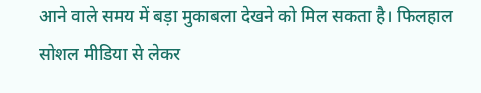आने वाले समय में बड़ा मुकाबला देखने को मिल सकता है। फिलहाल सोशल मीडिया से लेकर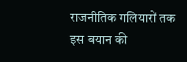राजनीतिक गलियारों तक इस बयान की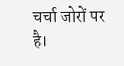चर्चा जोरों पर है।